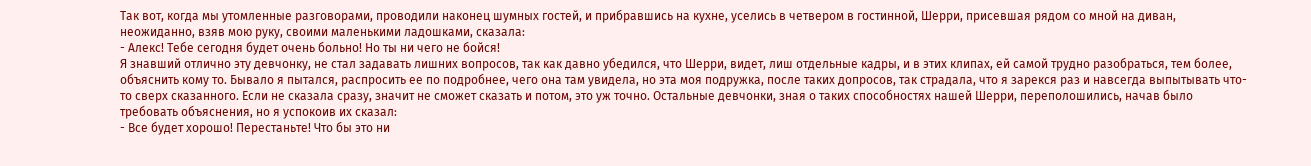Так вот, когда мы утомленные разговорами, проводили наконец шумных гостей, и прибравшись на кухне, уселись в четвером в гостинной, Шерри, присевшая рядом со мной на диван, неожиданно, взяв мою руку, своими маленькими ладошками, сказала:
- Алекс! Тебе сегодня будет очень больно! Но ты ни чего не бойся!
Я знавший отлично эту девчонку, не стал задавать лишних вопросов, так как давно убедился, что Шерри, видет, лиш отдельные кадры, и в этих клипах, ей самой трудно разобраться, тем более, объяснить кому то. Бывало я пытался, распросить ее по подробнее, чего она там увидела, но эта моя подружка, после таких допросов, так страдала, что я зарекся раз и навсегда выпытывать что-то сверх сказанного. Если не сказала сразу, значит не сможет сказать и потом, это уж точно. Остальные девчонки, зная о таких способностях нашей Шерри, переполошились, начав было требовать объяснения, но я успокоив их сказал:
- Все будет хорошо! Перестаньте! Что бы это ни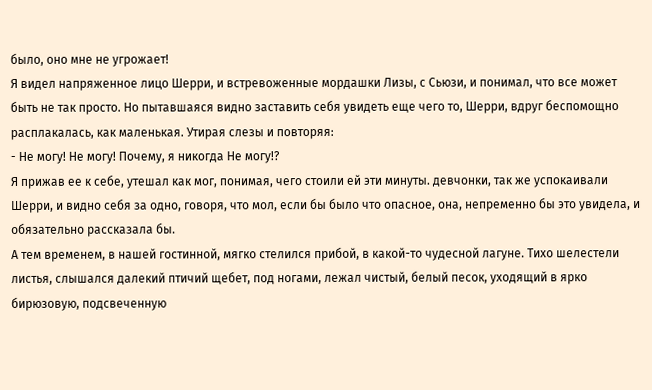было, оно мне не угрожает!
Я видел напряженное лицо Шерри, и встревоженные мордашки Лизы, с Сьюзи, и понимал, что все может быть не так просто. Но пытавшаяся видно заставить себя увидеть еще чего то, Шерри, вдруг беспомощно расплакалась, как маленькая. Утирая слезы и повторяя:
- Не могу! Не могу! Почему, я никогда Не могу!?
Я прижав ее к себе, утешал как мог, понимая, чего стоили ей эти минуты. девчонки, так же успокаивали Шерри, и видно себя за одно, говоря, что мол, если бы было что опасное, она, непременно бы это увидела, и обязательно рассказала бы.
А тем временем, в нашей гостинной, мягко стелился прибой, в какой-то чудесной лагуне. Тихо шелестели листья, слышался далекий птичий щебет, под ногами, лежал чистый, белый песок, уходящий в ярко бирюзовую, подсвеченную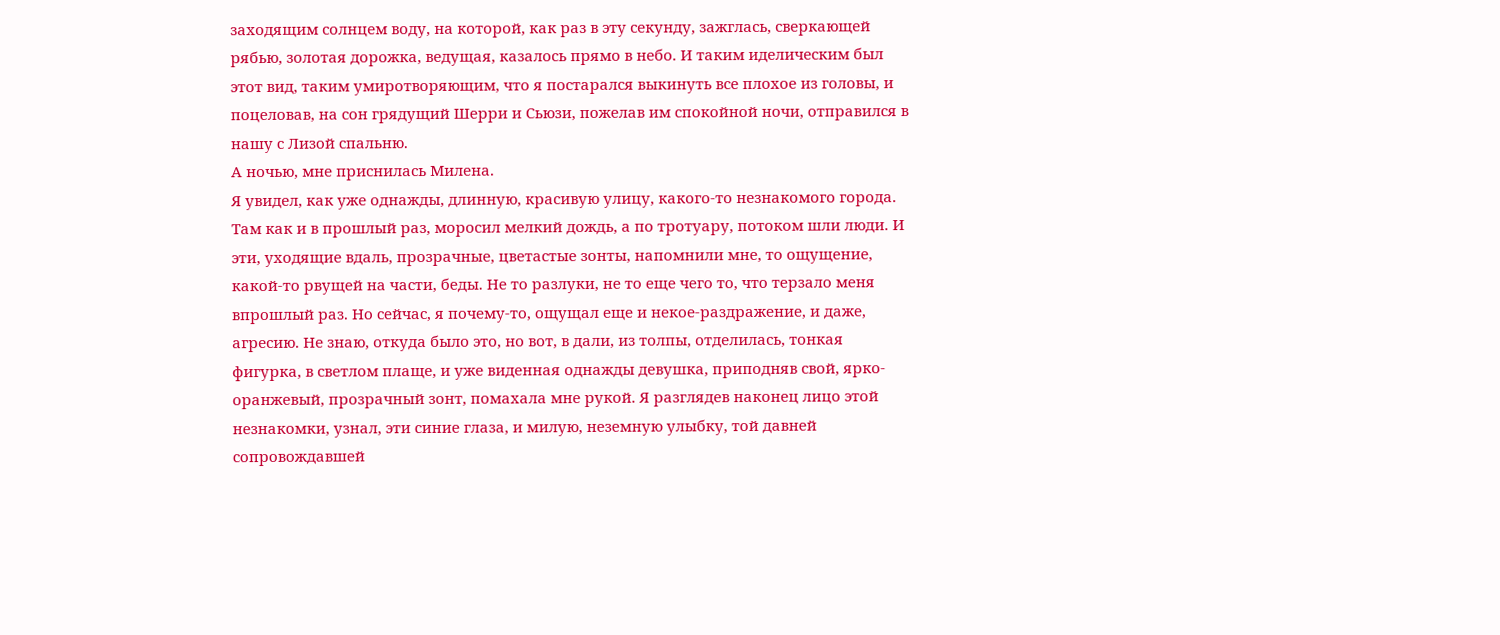заходящим солнцем воду, на которой, как раз в эту секунду, зажглась, сверкающей рябью, золотая дорожка, ведущая, казалось прямо в небо. И таким иделическим был этот вид, таким умиротворяющим, что я постарался выкинуть все плохое из головы, и поцеловав, на сон грядущий Шерри и Сьюзи, пожелав им спокойной ночи, отправился в нашу с Лизой спальню.
А ночью, мне приснилась Милена.
Я увидел, как уже однажды, длинную, красивую улицу, какого-то незнакомого города. Там как и в прошлый раз, моросил мелкий дождь, а по тротуару, потоком шли люди. И эти, уходящие вдаль, прозрачные, цветастые зонты, напомнили мне, то ощущение, какой-то рвущей на части, беды. Не то разлуки, не то еще чего то, что терзало меня впрошлый раз. Но сейчас, я почему-то, ощущал еще и некое-раздражение, и даже, агресию. Не знаю, откуда было это, но вот, в дали, из толпы, отделилась, тонкая фигурка, в светлом плаще, и уже виденная однажды девушка, приподняв свой, ярко-оранжевый, прозрачный зонт, помахала мне рукой. Я разглядев наконец лицо этой незнакомки, узнал, эти синие глаза, и милую, неземную улыбку, той давней сопровождавшей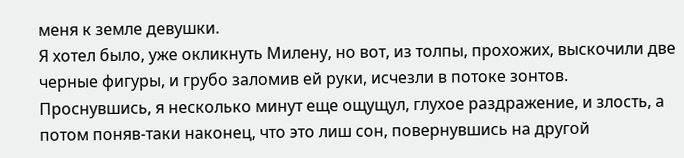меня к земле девушки.
Я хотел было, уже окликнуть Милену, но вот, из толпы, прохожих, выскочили две черные фигуры, и грубо заломив ей руки, исчезли в потоке зонтов.
Проснувшись, я несколько минут еще ощущул, глухое раздражение, и злость, а потом поняв-таки наконец, что это лиш сон, повернувшись на другой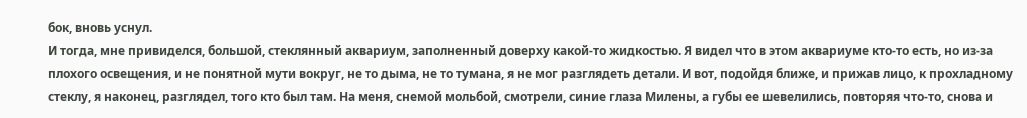бок, вновь уснул.
И тогда, мне привиделся, большой, стеклянный аквариум, заполненный доверху какой-то жидкостью. Я видел что в этом аквариуме кто-то есть, но из-за плохого освещения, и не понятной мути вокруг, не то дыма, не то тумана, я не мог разглядеть детали. И вот, подойдя ближе, и прижав лицо, к прохладному стеклу, я наконец, разглядел, того кто был там. На меня, снемой мольбой, смотрели, синие глаза Милены, а губы ее шевелились, повторяя что-то, снова и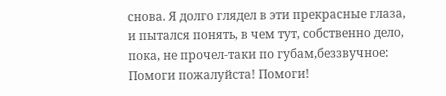снова. Я долго глядел в эти прекрасные глаза, и пытался понять, в чем тут, собственно дело, пока, не прочел-таки по губам,беззвучное: Помоги пожалуйста! Помоги!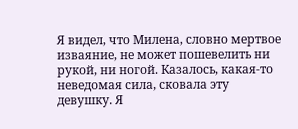Я видел, что Милена, словно мертвое изваяние, не может пошевелить ни рукой, ни ногой. Казалось, какая-то неведомая сила, сковала эту девушку. Я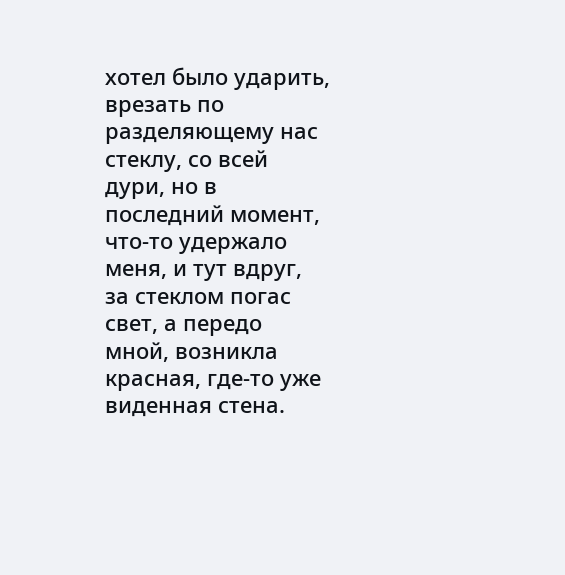хотел было ударить, врезать по разделяющему нас стеклу, со всей дури, но в последний момент, что-то удержало меня, и тут вдруг, за стеклом погас свет, а передо мной, возникла красная, где-то уже виденная стена.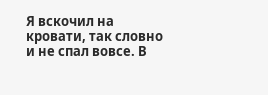Я вскочил на кровати, так словно и не спал вовсе. В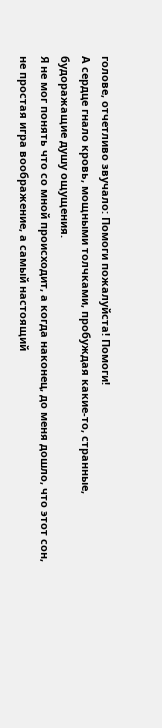голове, отчетливо звучало: Помоги пожалуйста! Помоги!
А сердце гнало кровь, мощными толчками, пробуждая какие-то, странные, будоражащие душу ощущения.
Я не мог понять что со мной происходит, а когда наконец, до меня дошло, что этот сон, не простая игра воображение, а самый настоящий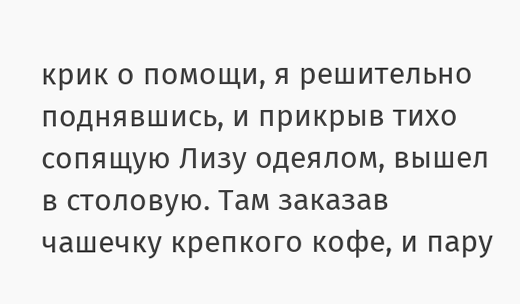крик о помощи, я решительно поднявшись, и прикрыв тихо сопящую Лизу одеялом, вышел в столовую. Там заказав чашечку крепкого кофе, и пару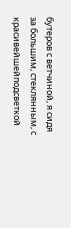бутеров с ветчиной, я сидя за большим, стеклянным, с красивейшейподсветкой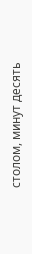столом, минут десять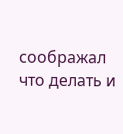соображал что делать и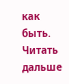как быть.
Читать дальше